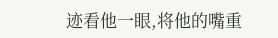迹看他一眼,将他的嘴重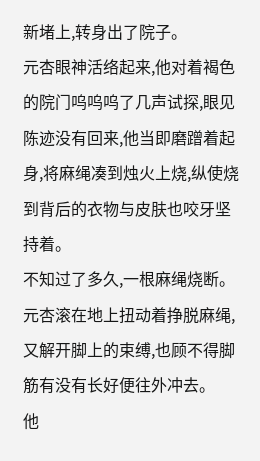新堵上,转身出了院子。
元杏眼神活络起来,他对着褐色的院门呜呜呜了几声试探,眼见陈迹没有回来,他当即磨蹭着起身,将麻绳凑到烛火上烧,纵使烧到背后的衣物与皮肤也咬牙坚持着。
不知过了多久,一根麻绳烧断。
元杏滚在地上扭动着挣脱麻绳,又解开脚上的束缚,也顾不得脚筋有没有长好便往外冲去。
他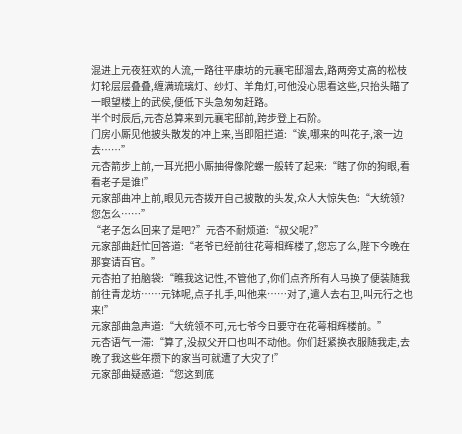混进上元夜狂欢的人流,一路往平康坊的元襄宅邸溜去,路两旁丈高的松枝灯轮层层叠叠,缠满琉璃灯、纱灯、羊角灯,可他没心思看这些,只抬头瞄了一眼望楼上的武侯,便低下头急匆匆赶路。
半个时辰后,元杏总算来到元襄宅邸前,跨步登上石阶。
门房小厮见他披头散发的冲上来,当即阻拦道:“诶,哪来的叫花子,滚一边去……”
元杏箭步上前,一耳光把小厮抽得像陀螺一般转了起来:“瞎了你的狗眼,看看老子是谁!”
元家部曲冲上前,眼见元杏拨开自己披散的头发,众人大惊失色:“大统领?您怎么……”
“老子怎么回来了是吧?”元杏不耐烦道:“叔父呢?”
元家部曲赶忙回答道:“老爷已经前往花萼相辉楼了,您忘了么,陛下今晚在那宴请百官。”
元杏拍了拍脑袋:“瞧我这记性,不管他了,你们点齐所有人马换了便装随我前往青龙坊……元钵呢,点子扎手,叫他来……对了,遣人去右卫,叫元行之也来!”
元家部曲急声道:“大统领不可,元七爷今日要守在花萼相辉楼前。”
元杏语气一滞:“算了,没叔父开口也叫不动他。你们赶紧换衣服随我走,去晚了我这些年攒下的家当可就遭了大灾了!”
元家部曲疑惑道:“您这到底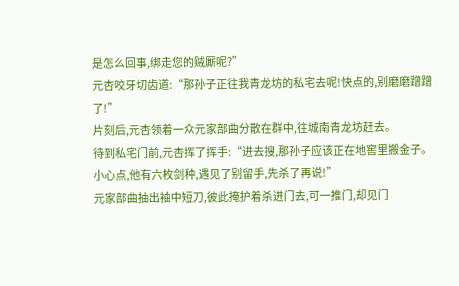是怎么回事,绑走您的贼厮呢?”
元杏咬牙切齿道:“那孙子正往我青龙坊的私宅去呢!快点的,别磨磨蹭蹭了!”
片刻后,元杏领着一众元家部曲分散在群中,往城南青龙坊赶去。
待到私宅门前,元杏挥了挥手:“进去搜,那孙子应该正在地窖里搬金子。小心点,他有六枚剑种,遇见了别留手,先杀了再说!”
元家部曲抽出袖中短刀,彼此掩护着杀进门去,可一推门,却见门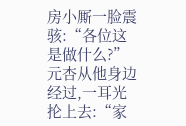房小厮一脸震骇:“各位这是做什么?”
元杏从他身边经过,一耳光抡上去:“家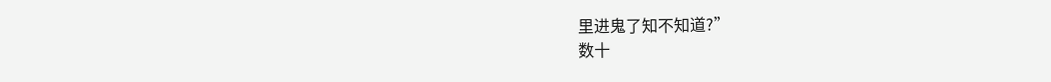里进鬼了知不知道?”
数十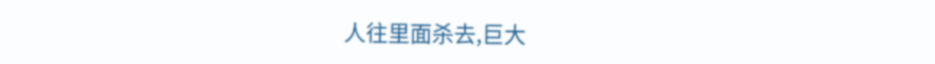人往里面杀去,巨大